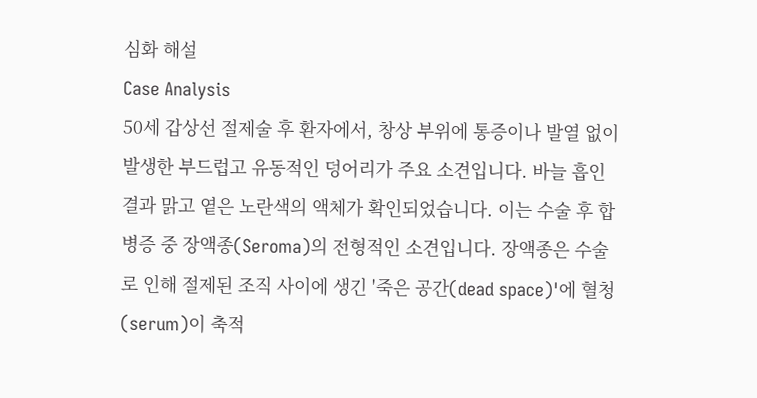심화 해설
Case Analysis
50세 갑상선 절제술 후 환자에서, 창상 부위에 통증이나 발열 없이 발생한 부드럽고 유동적인 덩어리가 주요 소견입니다. 바늘 흡인 결과 맑고 옅은 노란색의 액체가 확인되었습니다. 이는 수술 후 합병증 중 장액종(Seroma)의 전형적인 소견입니다. 장액종은 수술로 인해 절제된 조직 사이에 생긴 '죽은 공간(dead space)'에 혈청(serum)이 축적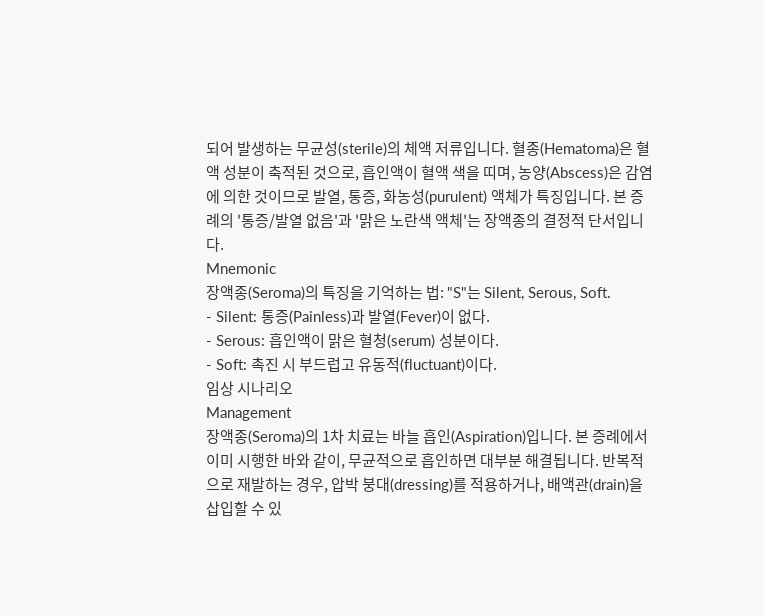되어 발생하는 무균성(sterile)의 체액 저류입니다. 혈종(Hematoma)은 혈액 성분이 축적된 것으로, 흡인액이 혈액 색을 띠며, 농양(Abscess)은 감염에 의한 것이므로 발열, 통증, 화농성(purulent) 액체가 특징입니다. 본 증례의 '통증/발열 없음'과 '맑은 노란색 액체'는 장액종의 결정적 단서입니다.
Mnemonic
장액종(Seroma)의 특징을 기억하는 법: "S"는 Silent, Serous, Soft.
- Silent: 통증(Painless)과 발열(Fever)이 없다.
- Serous: 흡인액이 맑은 혈청(serum) 성분이다.
- Soft: 촉진 시 부드럽고 유동적(fluctuant)이다.
임상 시나리오
Management
장액종(Seroma)의 1차 치료는 바늘 흡인(Aspiration)입니다. 본 증례에서 이미 시행한 바와 같이, 무균적으로 흡인하면 대부분 해결됩니다. 반복적으로 재발하는 경우, 압박 붕대(dressing)를 적용하거나, 배액관(drain)을 삽입할 수 있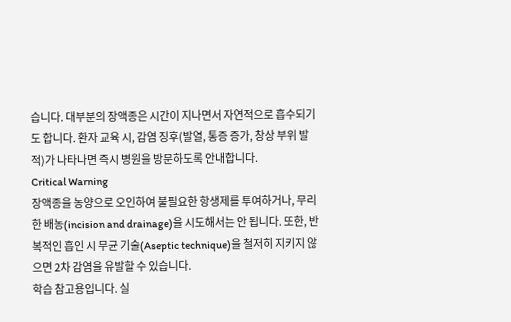습니다. 대부분의 장액종은 시간이 지나면서 자연적으로 흡수되기도 합니다. 환자 교육 시, 감염 징후(발열, 통증 증가, 창상 부위 발적)가 나타나면 즉시 병원을 방문하도록 안내합니다.
Critical Warning
장액종을 농양으로 오인하여 불필요한 항생제를 투여하거나, 무리한 배농(incision and drainage)을 시도해서는 안 됩니다. 또한, 반복적인 흡인 시 무균 기술(Aseptic technique)을 철저히 지키지 않으면 2차 감염을 유발할 수 있습니다.
학습 참고용입니다. 실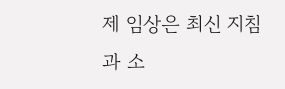제 임상은 최신 지침과 소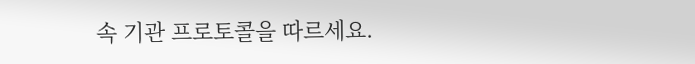속 기관 프로토콜을 따르세요.